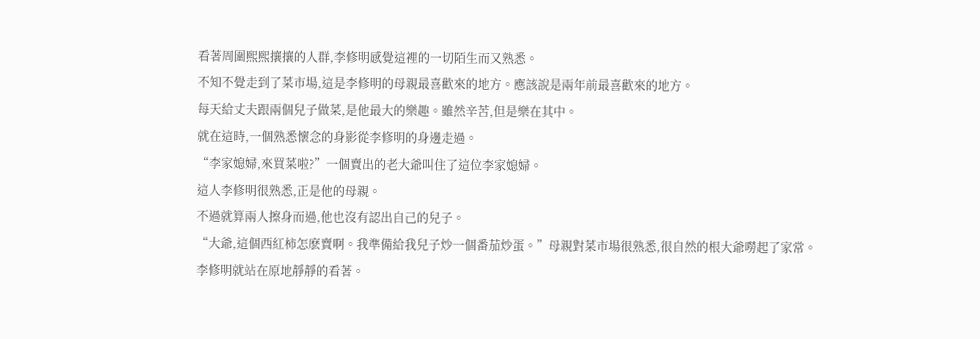看著周圍熙熙攘攘的人群,李修明感覺這裡的一切陌生而又熟悉。
不知不覺走到了菜市場,這是李修明的母親最喜歡來的地方。應該說是兩年前最喜歡來的地方。
每天給丈夫跟兩個兒子做菜,是他最大的樂趣。雖然辛苦,但是樂在其中。
就在這時,一個熟悉懷念的身影從李修明的身邊走過。
“李家媳婦,來買菜啦?”一個賣出的老大爺叫住了這位李家媳婦。
這人李修明很熟悉,正是他的母親。
不過就算兩人擦身而過,他也沒有認出自己的兒子。
“大爺,這個西紅柿怎麽賣啊。我準備給我兒子炒一個番茄炒蛋。”母親對菜市場很熟悉,很自然的根大爺嘮起了家常。
李修明就站在原地靜靜的看著。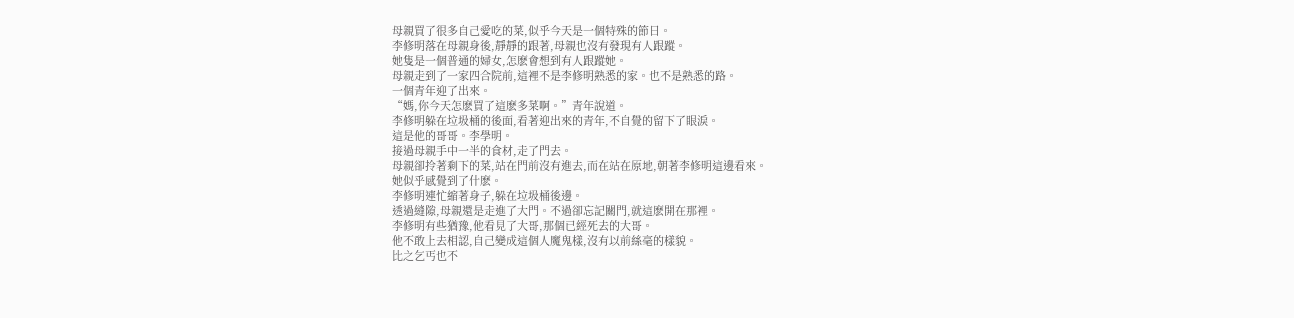母親買了很多自己愛吃的菜,似乎今天是一個特殊的節日。
李修明落在母親身後,靜靜的跟著,母親也沒有發現有人跟蹤。
她隻是一個普通的婦女,怎麽會想到有人跟蹤她。
母親走到了一家四合院前,這裡不是李修明熟悉的家。也不是熟悉的路。
一個青年迎了出來。
“媽,你今天怎麽買了這麽多菜啊。”青年說道。
李修明躲在垃圾桶的後面,看著迎出來的青年,不自覺的留下了眼淚。
這是他的哥哥。李學明。
接過母親手中一半的食材,走了門去。
母親卻拎著剩下的菜,站在門前沒有進去,而在站在原地,朝著李修明這邊看來。
她似乎感覺到了什麽。
李修明連忙縮著身子,躲在垃圾桶後邊。
透過縫隙,母親還是走進了大門。不過卻忘記關門,就這麽開在那裡。
李修明有些猶豫,他看見了大哥,那個已經死去的大哥。
他不敢上去相認,自己變成這個人魔鬼樣,沒有以前絲毫的樣貌。
比之乞丐也不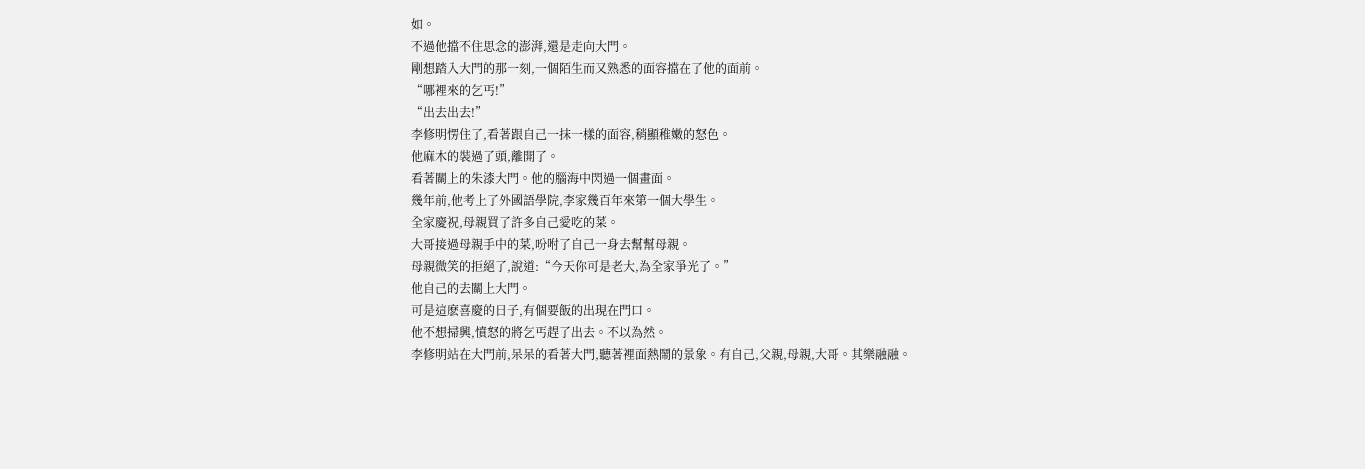如。
不過他擋不住思念的澎湃,還是走向大門。
剛想踏入大門的那一刻,一個陌生而又熟悉的面容擋在了他的面前。
“哪裡來的乞丐!”
“出去出去!”
李修明愣住了,看著跟自己一抹一樣的面容,稍顯稚嫩的怒色。
他麻木的裝過了頭,離開了。
看著關上的朱漆大門。他的腦海中閃過一個畫面。
幾年前,他考上了外國語學院,李家幾百年來第一個大學生。
全家慶祝,母親買了許多自己愛吃的菜。
大哥接過母親手中的菜,吩咐了自己一身去幫幫母親。
母親微笑的拒絕了,說道:“今天你可是老大,為全家爭光了。”
他自己的去關上大門。
可是這麽喜慶的日子,有個要飯的出現在門口。
他不想掃興,憤怒的將乞丐趕了出去。不以為然。
李修明站在大門前,呆呆的看著大門,聽著裡面熱鬧的景象。有自己,父親,母親,大哥。其樂融融。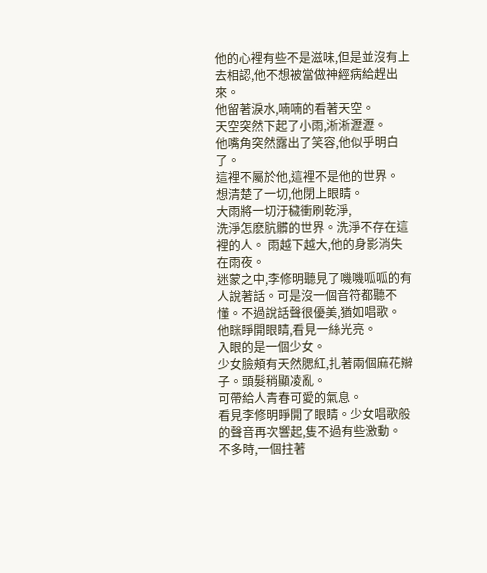他的心裡有些不是滋味,但是並沒有上去相認,他不想被當做神經病給趕出來。
他留著淚水,喃喃的看著天空。
天空突然下起了小雨,淅淅瀝瀝。
他嘴角突然露出了笑容,他似乎明白了。
這裡不屬於他,這裡不是他的世界。
想清楚了一切,他閉上眼睛。
大雨將一切汙穢衝刷乾淨,
洗淨怎麽肮髒的世界。洗淨不存在這裡的人。 雨越下越大,他的身影消失在雨夜。
迷蒙之中,李修明聽見了嘰嘰呱呱的有人說著話。可是沒一個音符都聽不懂。不過說話聲很優美,猶如唱歌。
他眯睜開眼睛,看見一絲光亮。
入眼的是一個少女。
少女臉頰有天然腮紅,扎著兩個麻花辮子。頭髮稍顯凌亂。
可帶給人青春可愛的氣息。
看見李修明睜開了眼睛。少女唱歌般的聲音再次響起,隻不過有些激動。
不多時,一個拄著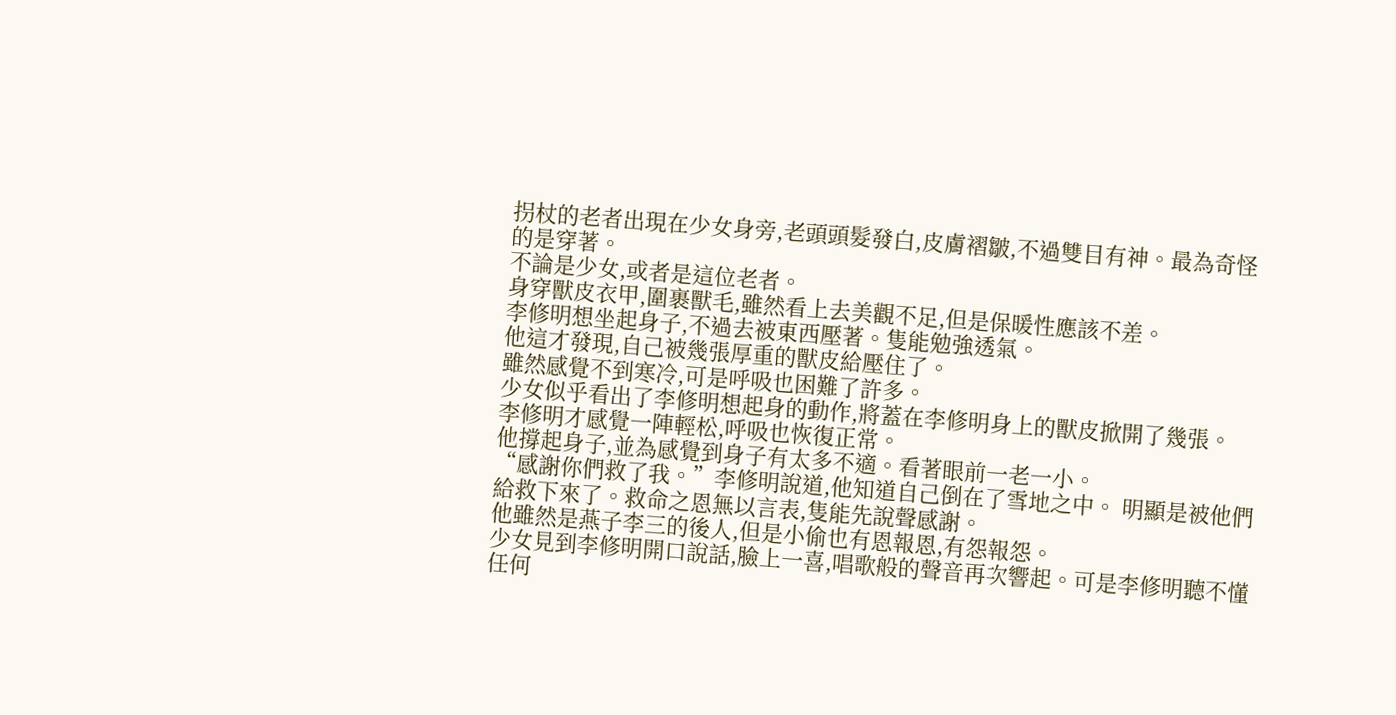拐杖的老者出現在少女身旁,老頭頭髮發白,皮膚褶皺,不過雙目有神。最為奇怪的是穿著。
不論是少女,或者是這位老者。
身穿獸皮衣甲,圍裹獸毛,雖然看上去美觀不足,但是保暖性應該不差。
李修明想坐起身子,不過去被東西壓著。隻能勉強透氣。
他這才發現,自己被幾張厚重的獸皮給壓住了。
雖然感覺不到寒冷,可是呼吸也困難了許多。
少女似乎看出了李修明想起身的動作,將蓋在李修明身上的獸皮掀開了幾張。
李修明才感覺一陣輕松,呼吸也恢復正常。
他撐起身子,並為感覺到身子有太多不適。看著眼前一老一小。
“感謝你們救了我。”李修明說道,他知道自己倒在了雪地之中。 明顯是被他們給救下來了。救命之恩無以言表,隻能先說聲感謝。
他雖然是燕子李三的後人,但是小偷也有恩報恩,有怨報怨。
少女見到李修明開口說話,臉上一喜,唱歌般的聲音再次響起。可是李修明聽不懂任何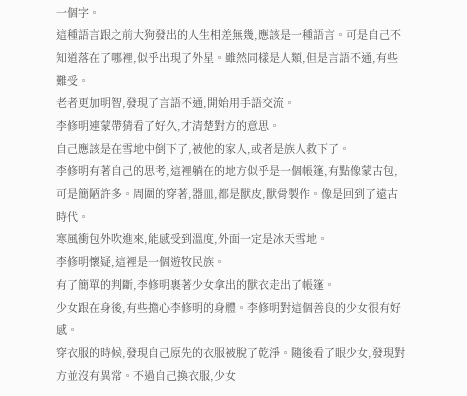一個字。
這種語言跟之前大狗發出的人生相差無幾,應該是一種語言。可是自己不知道落在了哪裡,似乎出現了外星。雖然同樣是人類,但是言語不通,有些難受。
老者更加明智,發現了言語不通,開始用手語交流。
李修明連蒙帶猜看了好久,才清楚對方的意思。
自己應該是在雪地中倒下了,被他的家人,或者是族人救下了。
李修明有著自己的思考,這裡躺在的地方似乎是一個帳篷,有點像蒙古包,可是簡陋許多。周圍的穿著,器皿,都是獸皮,獸骨製作。像是回到了遠古時代。
寒風衝包外吹進來,能感受到溫度,外面一定是冰天雪地。
李修明懷疑,這裡是一個遊牧民族。
有了簡單的判斷,李修明裹著少女拿出的獸衣走出了帳篷。
少女跟在身後,有些擔心李修明的身體。李修明對這個善良的少女很有好感。
穿衣服的時候,發現自己原先的衣服被脫了乾淨。隨後看了眼少女,發現對方並沒有異常。不過自己換衣服,少女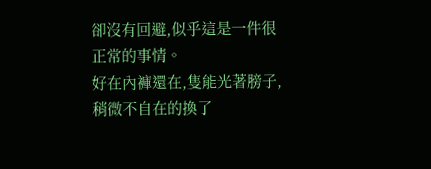卻沒有回避,似乎這是一件很正常的事情。
好在內褲還在,隻能光著膀子,稍微不自在的換了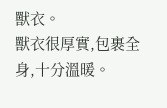獸衣。
獸衣很厚實,包裹全身,十分溫暖。